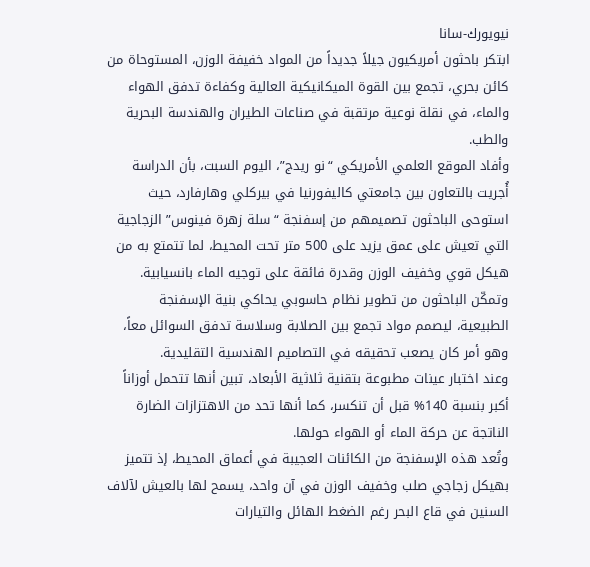نيويورك-سانا
ابتكر باحثون أمريكيون جيلاً جديداً من المواد خفيفة الوزن، المستوحاة من كائن بحري، تجمع بين القوة الميكانيكية العالية وكفاءة تدفق الهواء والماء، في نقلة نوعية مرتقبة في صناعات الطيران والهندسة البحرية والطب.
وأفاد الموقع العلمي الأمريكي “نو ريدج”، اليوم السبت، بأن الدراسة أُجريت بالتعاون بين جامعتي كاليفورنيا في بيركلي وهارفارد، حيث استوحى الباحثون تصميمهم من إسفنجة “سلة زهرة فينوس” الزجاجية التي تعيش على عمق يزيد على 500 متر تحت المحيط، لما تتمتع به من هيكل قوي وخفيف الوزن وقدرة فائقة على توجيه الماء بانسيابية.
وتمكّن الباحثون من تطوير نظام حاسوبي يحاكي بنية الإسفنجة الطبيعية، ليصمم مواد تجمع بين الصلابة وسلاسة تدفق السوائل معاً، وهو أمر كان يصعب تحقيقه في التصاميم الهندسية التقليدية.
وعند اختبار عينات مطبوعة بتقنية ثلاثية الأبعاد، تبين أنها تتحمل أوزاناً أكبر بنسبة 140% قبل أن تنكسر، كما أنها تحد من الاهتزازات الضارة الناتجة عن حركة الماء أو الهواء حولها.
وتُعد هذه الإسفنجة من الكائنات العجيبة في أعماق المحيط، إذ تتميز بهيكل زجاجي صلب وخفيف الوزن في آن واحد، يسمح لها بالعيش لآلاف السنين في قاع البحر رغم الضغط الهائل والتيارات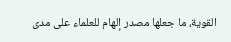القوية، ما جعلها مصدر إلهام للعلماء على مدى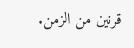قرنين من الزمن.